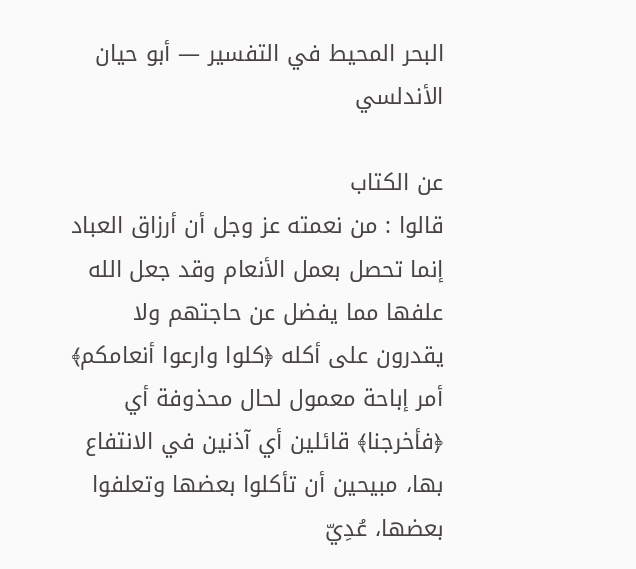البحر المحيط في التفسير — أبو حيان الأندلسي

عن الكتاب
قالوا : من نعمته عز وجل أن أرزاق العباد إنما تحصل بعمل الأنعام وقد جعل الله علفها مما يفضل عن حاجتهم ولا يقدرون على أكله ﴿كلوا وارعوا أنعامكم﴾ أمر إباحة معمول لحال محذوفة أي ﴿فأخرجنا﴾ قائلين أي آذنين في الانتفاع بها، مبيحين أن تأكلوا بعضها وتعلفوا بعضها، عُدِيّ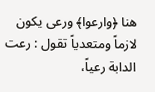هنا ﴿وارعوا﴾ ورعى يكون لازماً ومتعدياً تقول : رعت الدابة رعياً،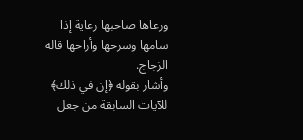ورعاها صاحبها رعاية إذا سامها وسرحها وأراحها قاله الزجاج.
وأشار بقوله ﴿إن في ذلك﴾ للآيات السابقة من جعل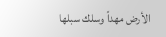الأرض مهداً وسلك سبلها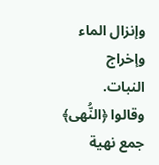وإنزال الماء وإخراج النبات.
وقالوا ﴿النُّهى﴾ جمع نهية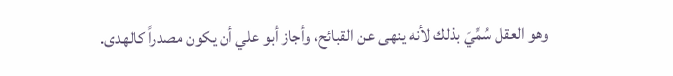وهو العقل سُمِّيَ بذلك لأنه ينهى عن القبائح، وأجاز أبو علي أن يكون مصدراً كالهدى.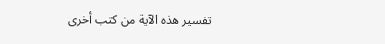تفسير هذه الآية من كتب أخرى